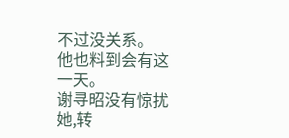不过没关系。
他也料到会有这一天。
谢寻昭没有惊扰她,转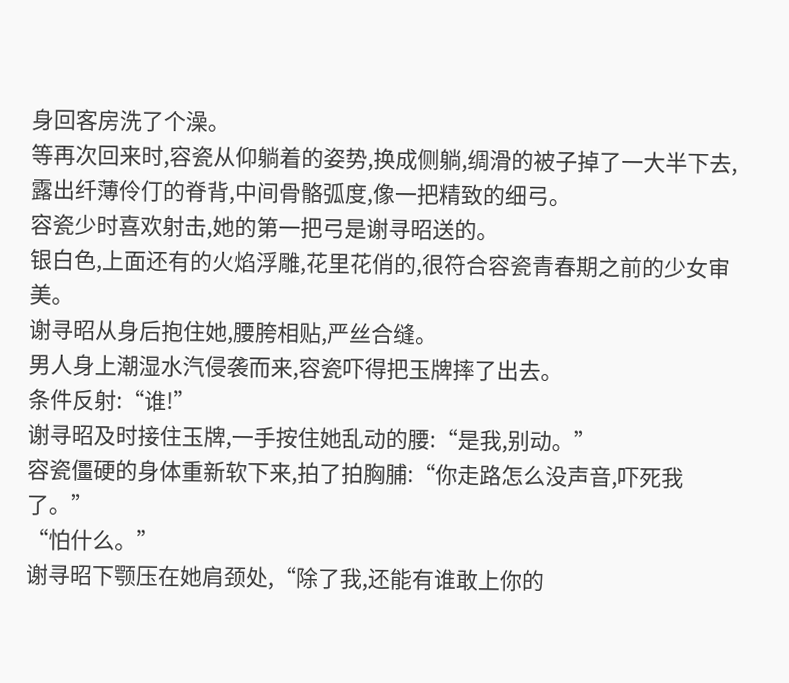身回客房洗了个澡。
等再次回来时,容瓷从仰躺着的姿势,换成侧躺,绸滑的被子掉了一大半下去,露出纤薄伶仃的脊背,中间骨骼弧度,像一把精致的细弓。
容瓷少时喜欢射击,她的第一把弓是谢寻昭送的。
银白色,上面还有的火焰浮雕,花里花俏的,很符合容瓷青春期之前的少女审美。
谢寻昭从身后抱住她,腰胯相贴,严丝合缝。
男人身上潮湿水汽侵袭而来,容瓷吓得把玉牌摔了出去。
条件反射:“谁!”
谢寻昭及时接住玉牌,一手按住她乱动的腰:“是我,别动。”
容瓷僵硬的身体重新软下来,拍了拍胸脯:“你走路怎么没声音,吓死我了。”
“怕什么。”
谢寻昭下颚压在她肩颈处,“除了我,还能有谁敢上你的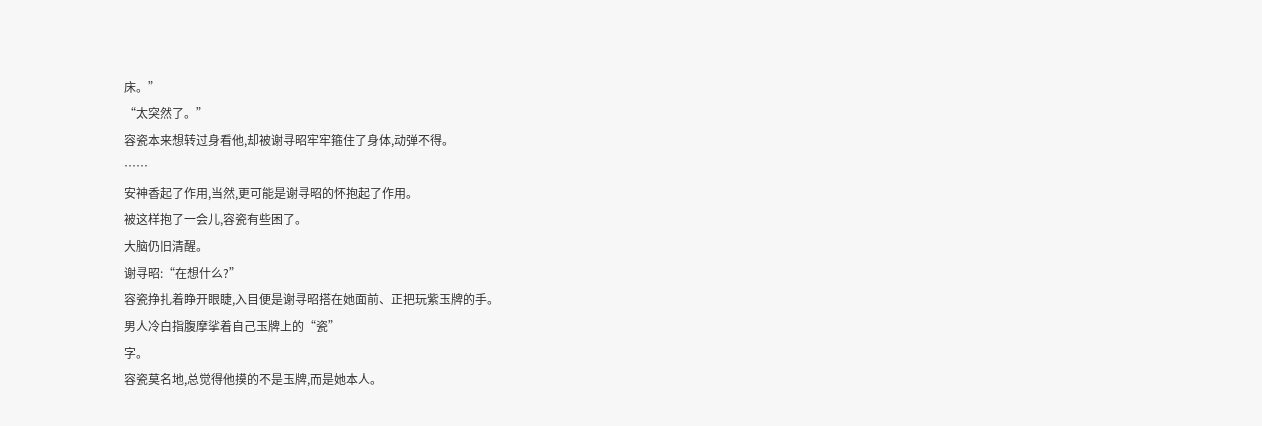床。”
“太突然了。”
容瓷本来想转过身看他,却被谢寻昭牢牢箍住了身体,动弹不得。
……
安神香起了作用,当然,更可能是谢寻昭的怀抱起了作用。
被这样抱了一会儿,容瓷有些困了。
大脑仍旧清醒。
谢寻昭:“在想什么?”
容瓷挣扎着睁开眼睫,入目便是谢寻昭搭在她面前、正把玩紫玉牌的手。
男人冷白指腹摩挲着自己玉牌上的“瓷”
字。
容瓷莫名地,总觉得他摸的不是玉牌,而是她本人。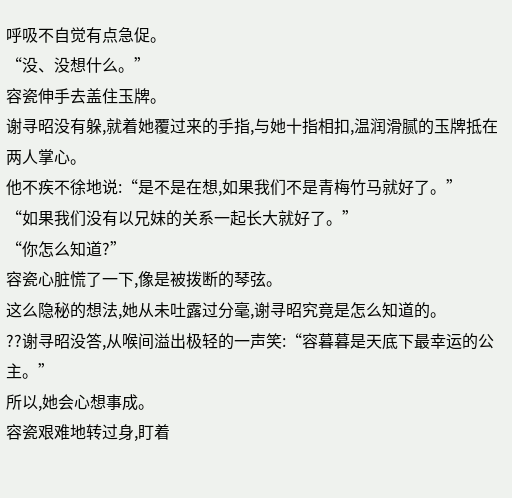呼吸不自觉有点急促。
“没、没想什么。”
容瓷伸手去盖住玉牌。
谢寻昭没有躲,就着她覆过来的手指,与她十指相扣,温润滑腻的玉牌抵在两人掌心。
他不疾不徐地说:“是不是在想,如果我们不是青梅竹马就好了。”
“如果我们没有以兄妹的关系一起长大就好了。”
“你怎么知道?”
容瓷心脏慌了一下,像是被拨断的琴弦。
这么隐秘的想法,她从未吐露过分毫,谢寻昭究竟是怎么知道的。
??谢寻昭没答,从喉间溢出极轻的一声笑:“容暮暮是天底下最幸运的公主。”
所以,她会心想事成。
容瓷艰难地转过身,盯着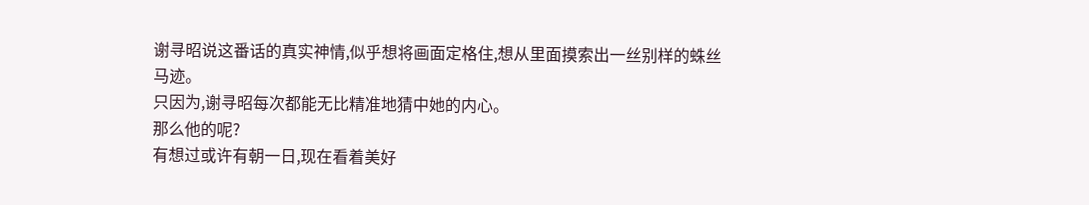谢寻昭说这番话的真实神情,似乎想将画面定格住,想从里面摸索出一丝别样的蛛丝马迹。
只因为,谢寻昭每次都能无比精准地猜中她的内心。
那么他的呢?
有想过或许有朝一日,现在看着美好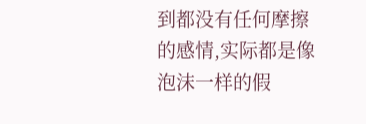到都没有任何摩擦的感情,实际都是像泡沫一样的假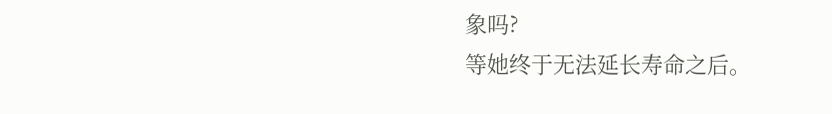象吗?
等她终于无法延长寿命之后。